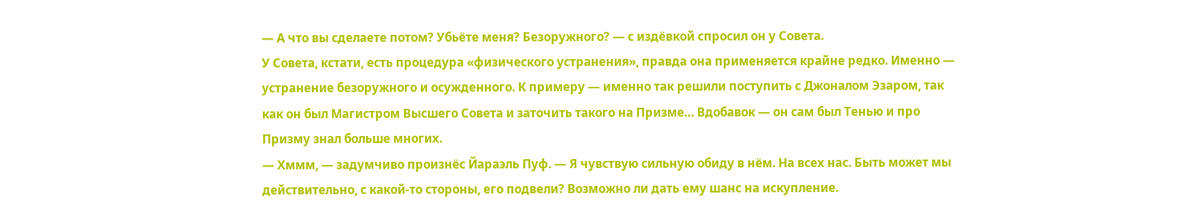— А что вы сделаете потом? Убьёте меня? Безоружного? — с издёвкой спросил он у Совета.
У Совета, кстати, есть процедура «физического устранения», правда она применяется крайне редко. Именно — устранение безоружного и осужденного. К примеру — именно так решили поступить с Джоналом Эзаром, так как он был Магистром Высшего Совета и заточить такого на Призме… Вдобавок — он сам был Тенью и про Призму знал больше многих.
— Хммм, — задумчиво произнёс Йараэль Пуф. — Я чувствую сильную обиду в нём. На всех нас. Быть может мы действительно, с какой-то стороны, его подвели? Возможно ли дать ему шанс на искупление.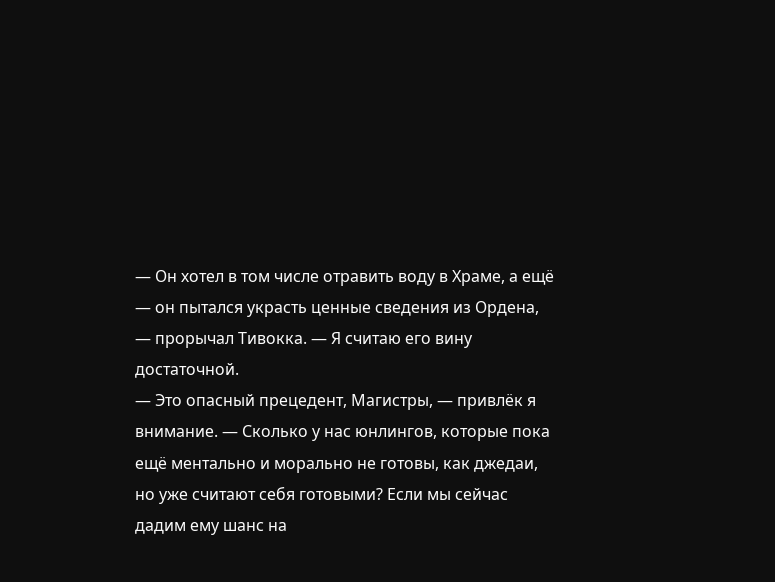— Он хотел в том числе отравить воду в Храме, а ещё — он пытался украсть ценные сведения из Ордена, — прорычал Тивокка. — Я считаю его вину достаточной.
— Это опасный прецедент, Магистры, — привлёк я внимание. — Сколько у нас юнлингов, которые пока ещё ментально и морально не готовы, как джедаи, но уже считают себя готовыми? Если мы сейчас дадим ему шанс на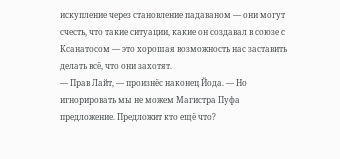искупление через становление падаваном — они могут счесть, что такие ситуации, какие он создавал в союзе с Ксанатосом — это хорошая возможность нас заставить делать всё, что они захотят.
— Прав Лайт, — произнёс наконец Йода. — Но игнорировать мы не можем Магистра Пуфа предложение. Предложит кто ещё что?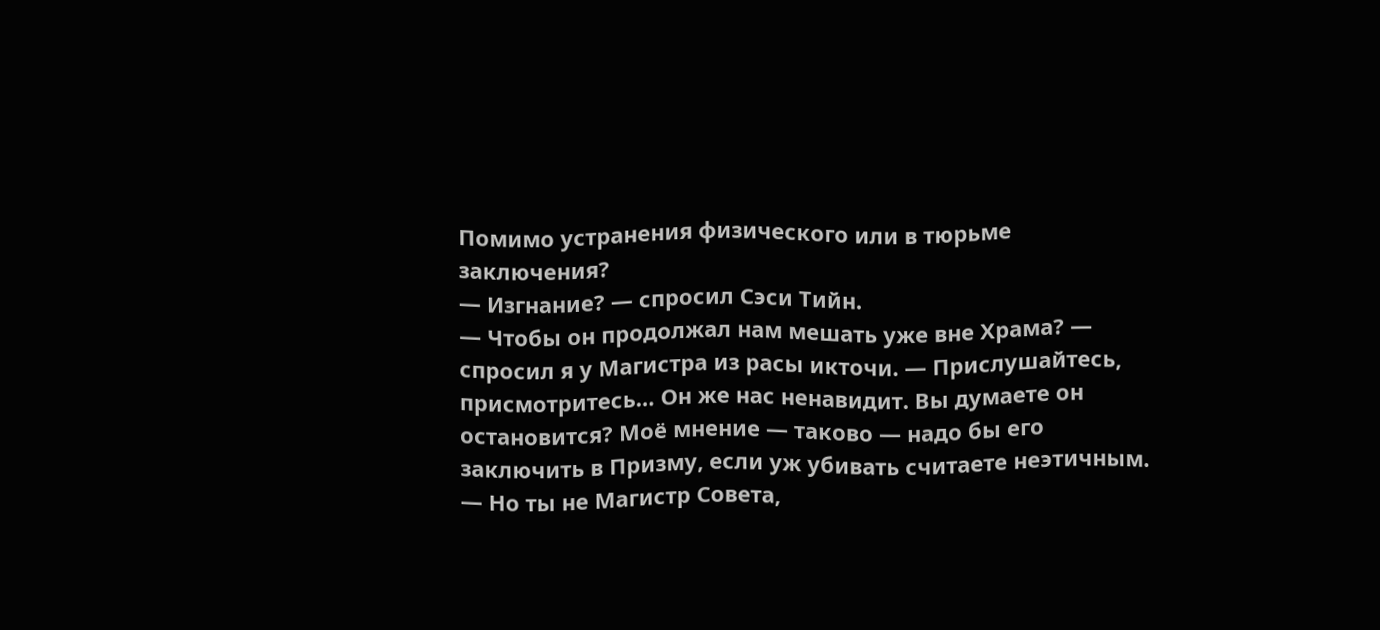Помимо устранения физического или в тюрьме заключения?
— Изгнание? — спросил Сэси Тийн.
— Чтобы он продолжал нам мешать уже вне Храма? — спросил я у Магистра из расы икточи. — Прислушайтесь, присмотритесь… Он же нас ненавидит. Вы думаете он остановится? Моё мнение — таково — надо бы его заключить в Призму, если уж убивать считаете неэтичным.
— Но ты не Магистр Совета,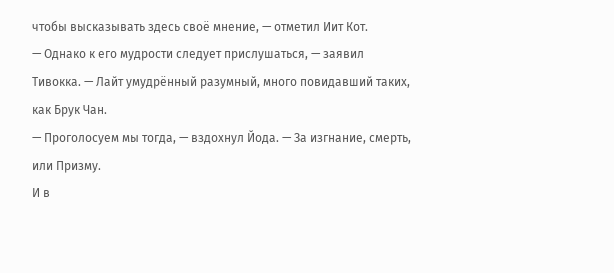чтобы высказывать здесь своё мнение, — отметил Иит Кот.
— Однако к его мудрости следует прислушаться, — заявил Тивокка. — Лайт умудрённый разумный, много повидавший таких, как Брук Чан.
— Проголосуем мы тогда, — вздохнул Йода. — За изгнание, смерть, или Призму.
И в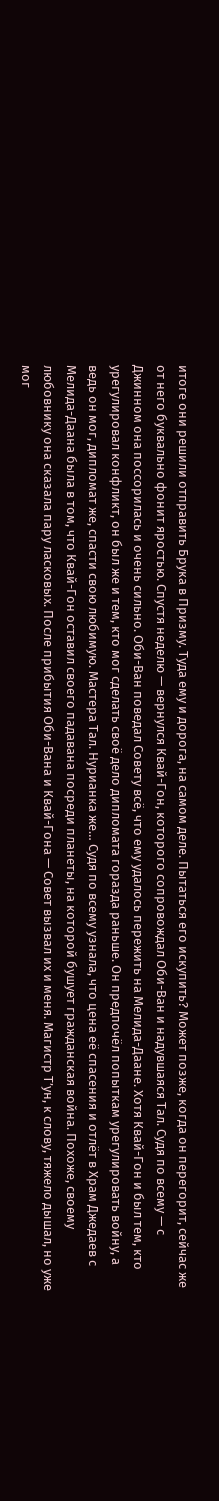итоге они решили отправить Брука в Призму. Туда ему и дорога, на самом деле. Пытаться его искупить? Может позже, когда он перегорит, сейчас же от него буквально фонит яростью. Спустя неделю — вернулся Квай-Гон, которого сопровождал Оби-Ван и надувшаяся Тал. Судя по всему — с Джинном она поссорилась и очень сильно. Оби-Ван поведал Совету всё, что ему удалось пережить на Мелида-Даане. Хотя Квай-Гон и был тем, кто урегулировал конфликт, он был же и тем, кто мог сделать своё дело дипломата горазда раньше. Он предпочёл попыткам урегулировать войну, а ведь он мог, дипломат же, спасти свою любимую. Мастера Тал. Нурианка же… Судя по всему узнала, что цена её спасения и отлёт в Храм Джедаев с Мелида-Даана была в том, что Квай-Гон оставил своего падавана посреди планеты, на которой бушует гражданская война. Похоже, своему любовнику она сказала пару ласковых. После прибытия Оби-Вана и Квай-Гона — Совет вызвал их и меня. Магистр Т’ун, к слову, тяжело дышал, но уже мог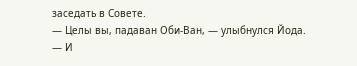заседать в Совете.
— Целы вы, падаван Оби-Ван, — улыбнулся Йода. — И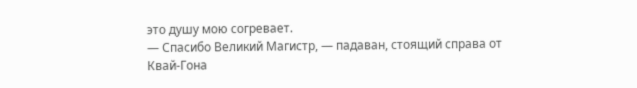это душу мою согревает.
— Спасибо Великий Магистр, — падаван, стоящий справа от Квай-Гона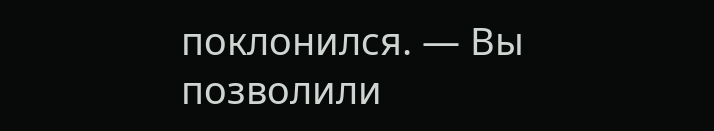поклонился. — Вы позволили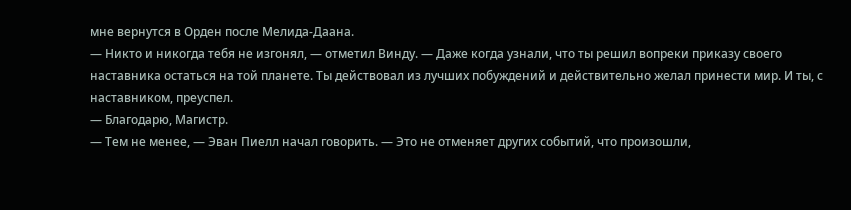мне вернутся в Орден после Мелида-Даана.
— Никто и никогда тебя не изгонял, — отметил Винду. — Даже когда узнали, что ты решил вопреки приказу своего наставника остаться на той планете. Ты действовал из лучших побуждений и действительно желал принести мир. И ты, с наставником, преуспел.
— Благодарю, Магистр.
— Тем не менее, — Эван Пиелл начал говорить. — Это не отменяет других событий, что произошли,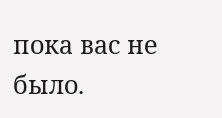пока вас не было.